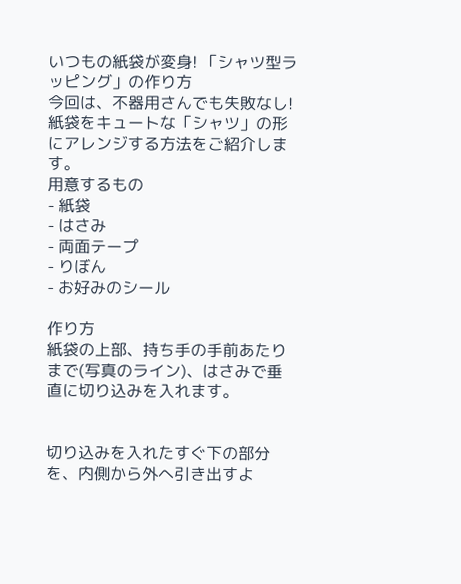いつもの紙袋が変身! 「シャツ型ラッピング」の作り方
今回は、不器用さんでも失敗なし! 紙袋をキュートな「シャツ」の形にアレンジする方法をご紹介します。
用意するもの
- 紙袋
- はさみ
- 両面テープ
- りぼん
- お好みのシール

作り方
紙袋の上部、持ち手の手前あたりまで(写真のライン)、はさみで垂直に切り込みを入れます。


切り込みを入れたすぐ下の部分を、内側から外へ引き出すよ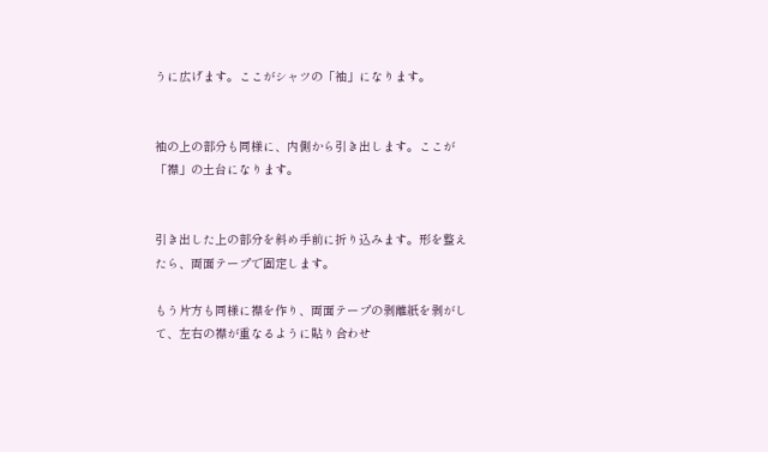うに広げます。ここがシャツの「袖」になります。


袖の上の部分も同様に、内側から引き出します。ここが「襟」の土台になります。


引き出した上の部分を斜め手前に折り込みます。形を整えたら、両面テープで固定します。

もう片方も同様に襟を作り、両面テープの剥離紙を剥がして、左右の襟が重なるように貼り合わせ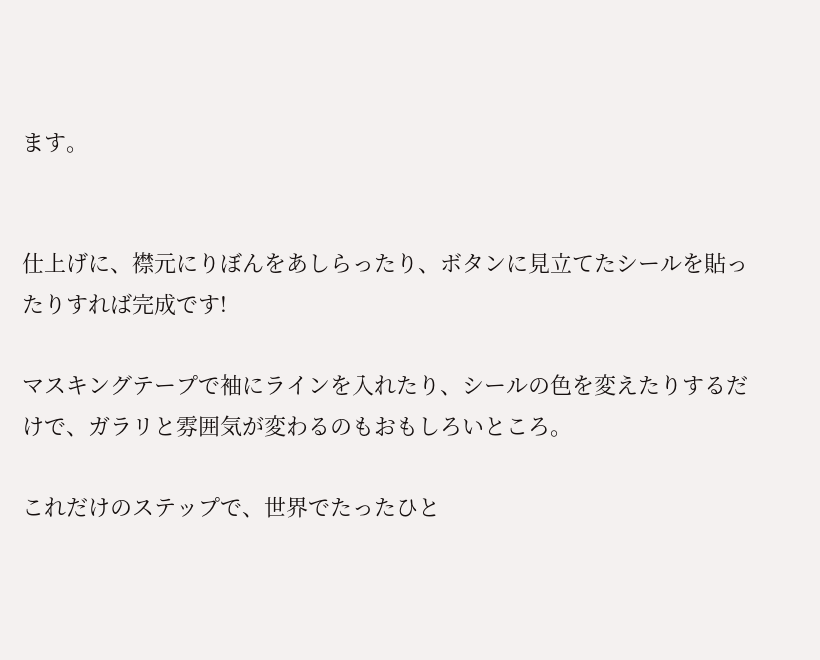ます。


仕上げに、襟元にりぼんをあしらったり、ボタンに見立てたシールを貼ったりすれば完成です!

マスキングテープで袖にラインを入れたり、シールの色を変えたりするだけで、ガラリと雰囲気が変わるのもおもしろいところ。

これだけのステップで、世界でたったひと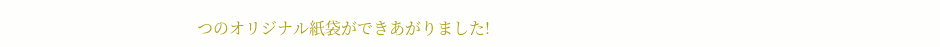つのオリジナル紙袋ができあがりました!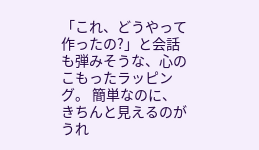「これ、どうやって作ったの?」と会話も弾みそうな、心のこもったラッピング。 簡単なのに、きちんと見えるのがうれ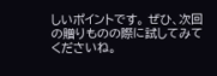しいポイントです。 ぜひ、次回の贈りものの際に試してみてくださいね。